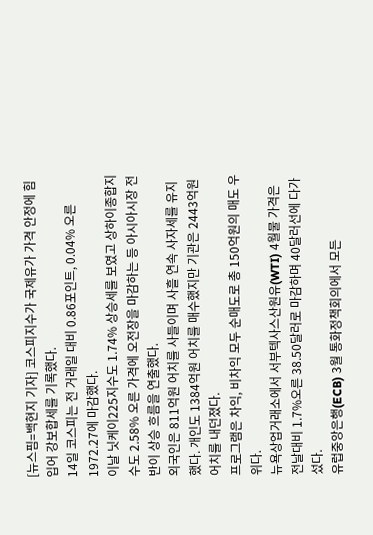[뉴스핌=백현지 기자] 코스피지수가 국제유가 가격 안정에 힘입어 강보합세를 기록했다.
14일 코스피는 전 거래일 대비 0.86포인트, 0.04% 오른 1972.27에 마감했다.
이날 닛케이225지수도 1.74% 상승세를 보였고 상하이종합지수도 2.58% 오른 가격에 오전장을 마감하는 등 아시아시장 전반이 상승 흐름을 연출했다.
외국인은 811억원 어치를 사들이며 사흘 연속 사자세를 유지했다. 개인도 1384억원 어치를 매수했지만 기관은 2443억원 어치를 내던졌다.
프로그램은 차익, 비차익 모두 순매도로 총 150억원의 매도 우위다.
뉴욕상업거래소에서 서부텍사스산원유(WTI) 4월물 가격은 전날대비 1.7%오른 38.50달러로 마감하며 40달러선에 다가섰다.
유럽중앙은행(ECB) 3월 통화정책회의에서 모든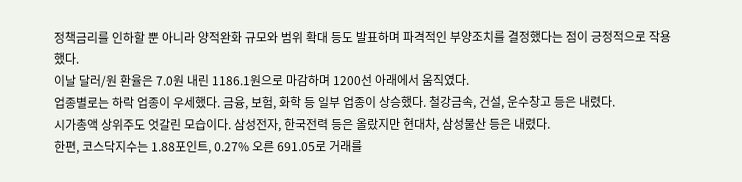정책금리를 인하할 뿐 아니라 양적완화 규모와 범위 확대 등도 발표하며 파격적인 부양조치를 결정했다는 점이 긍정적으로 작용했다.
이날 달러/원 환율은 7.0원 내린 1186.1원으로 마감하며 1200선 아래에서 움직였다.
업종별로는 하락 업종이 우세했다. 금융, 보험, 화학 등 일부 업종이 상승했다. 철강금속, 건설, 운수창고 등은 내렸다.
시가총액 상위주도 엇갈린 모습이다. 삼성전자, 한국전력 등은 올랐지만 현대차, 삼성물산 등은 내렸다.
한편, 코스닥지수는 1.88포인트, 0.27% 오른 691.05로 거래를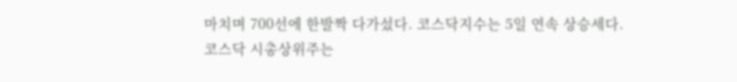마치며 700선에 한발짝 다가섰다. 코스닥지수는 5일 연속 상승세다.
코스닥 시총상위주는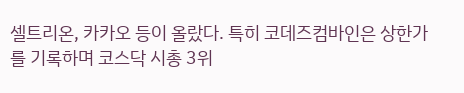셀트리온, 카카오 등이 올랐다. 특히 코데즈컴바인은 상한가를 기록하며 코스닥 시총 3위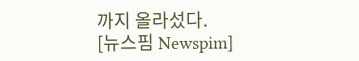까지 올라섰다.
[뉴스핌 Newspim]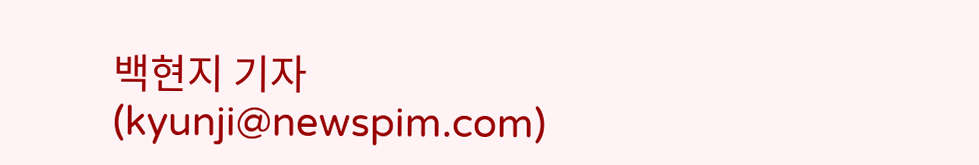백현지 기자 (kyunji@newspim.com)